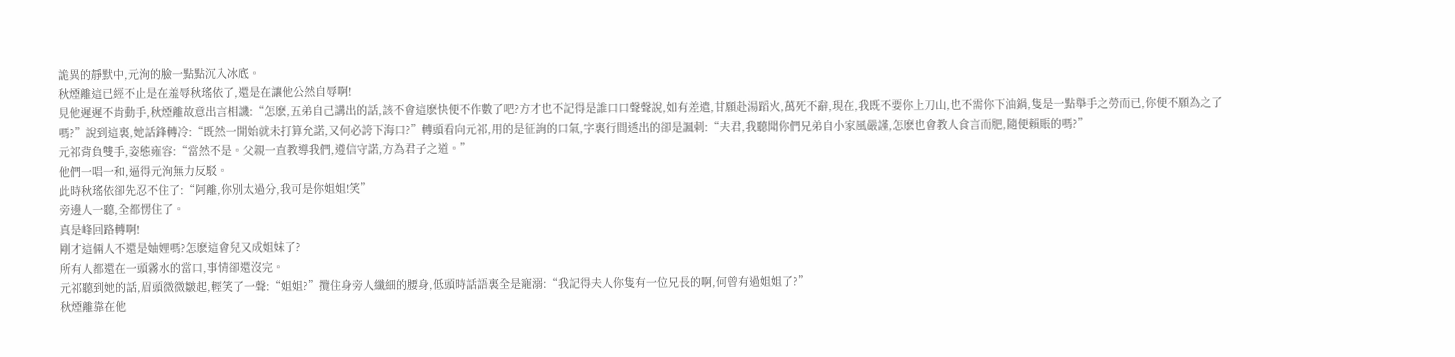詭異的靜默中,元洵的臉一點點沉入冰底。
秋煙離這已經不止是在羞辱秋瑤依了,還是在讓他公然自辱啊!
見他遲遲不肯動手,秋煙離故意出言相譏:“怎麽,五弟自己講出的話,該不會這麽快便不作數了吧?方才也不記得是誰口口聲聲說,如有差遣,甘願赴湯蹈火,萬死不辭,現在,我既不要你上刀山,也不需你下油鍋,隻是一點舉手之勞而已,你便不願為之了嗎?”說到這裏,她話鋒轉冷:“既然一開始就未打算允諾,又何必誇下海口?”轉頭看向元祁,用的是征詢的口氣,字裏行間透出的卻是諷刺:“夫君,我聽聞你們兄弟自小家風嚴謹,怎麽也會教人食言而肥,隨便賴賬的嗎?”
元祁背負雙手,姿態雍容:“當然不是。父親一直教導我們,遵信守諾,方為君子之道。”
他們一唱一和,逼得元洵無力反駁。
此時秋瑤依卻先忍不住了:“阿離,你別太過分,我可是你姐姐!笑”
旁邊人一聽,全都愣住了。
真是峰回路轉啊!
剛才這倆人不還是妯娌嗎?怎麽這會兒又成姐妹了?
所有人都還在一頭霧水的當口,事情卻還沒完。
元祁聽到她的話,眉頭微微皺起,輕笑了一聲:“姐姐?”攬住身旁人纖細的腰身,低頭時話語裏全是寵溺:“我記得夫人你隻有一位兄長的啊,何曾有過姐姐了?”
秋煙離靠在他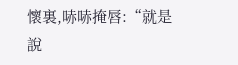懷裏,哧哧掩唇:“就是說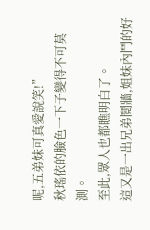呢,五弟妹可真愛說笑!”
秋瑤依的臉色一下子變得不可莫測。
至此,眾人也都瞧明白了。
這又是一出兄弟鬩牆,姐妹內鬥的好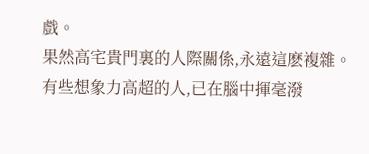戲。
果然高宅貴門裏的人際關係,永遠這麽複雜。
有些想象力高超的人,已在腦中揮毫潑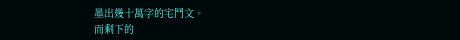墨出幾十萬字的宅鬥文。
而剩下的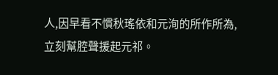人,因早看不慣秋瑤依和元洵的所作所為,立刻幫腔聲援起元祁。